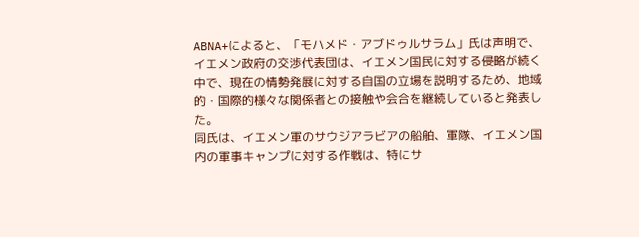ABNA+によると、「モハメド・アブドゥルサラム」氏は声明で、イエメン政府の交渉代表団は、イエメン国民に対する侵略が続く中で、現在の情勢発展に対する自国の立場を説明するため、地域的・国際的様々な関係者との接触や会合を継続していると発表した。
同氏は、イエメン軍のサウジアラビアの船舶、軍隊、イエメン国内の軍事キャンプに対する作戦は、特にサ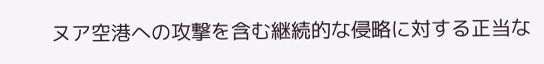ヌア空港への攻撃を含む継続的な侵略に対する正当な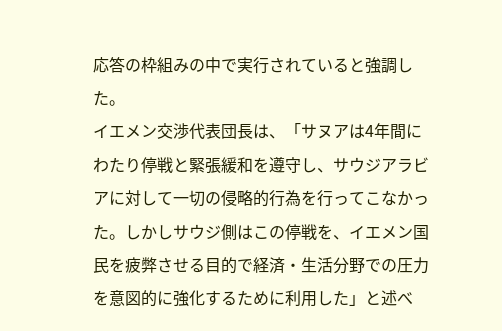応答の枠組みの中で実行されていると強調した。
イエメン交渉代表団長は、「サヌアは4年間にわたり停戦と緊張緩和を遵守し、サウジアラビアに対して一切の侵略的行為を行ってこなかった。しかしサウジ側はこの停戦を、イエメン国民を疲弊させる目的で経済・生活分野での圧力を意図的に強化するために利用した」と述べ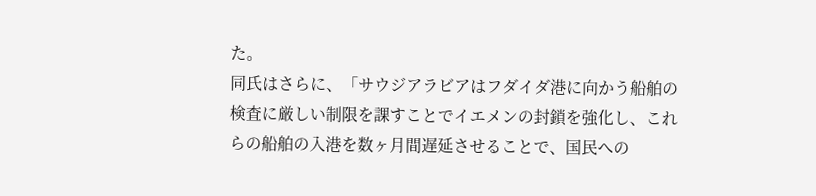た。
同氏はさらに、「サウジアラビアはフダイダ港に向かう船舶の検査に厳しい制限を課すことでイエメンの封鎖を強化し、これらの船舶の入港を数ヶ月間遅延させることで、国民への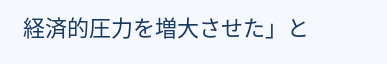経済的圧力を増大させた」と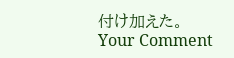付け加えた。
Your Comment